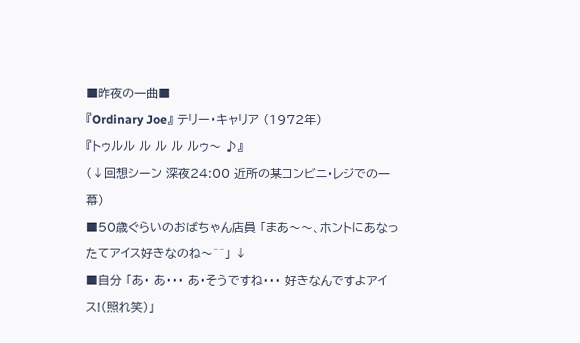■昨夜の一曲■
『Ordinary Joe』 テリー・キャリア (1972年)
『トゥルル ル ル ル ルゥ〜 ♪』
(↓回想シーン 深夜24:00 近所の某コンビニ・レジでの一幕)
■50歳ぐらいのおばちゃん店員 「まあ〜〜、ホントにあなったてアイス好きなのね〜^^」 ↓
■自分 「あ・ あ・・・ あ・そうですね・・・ 好きなんですよアイス!(照れ笑)」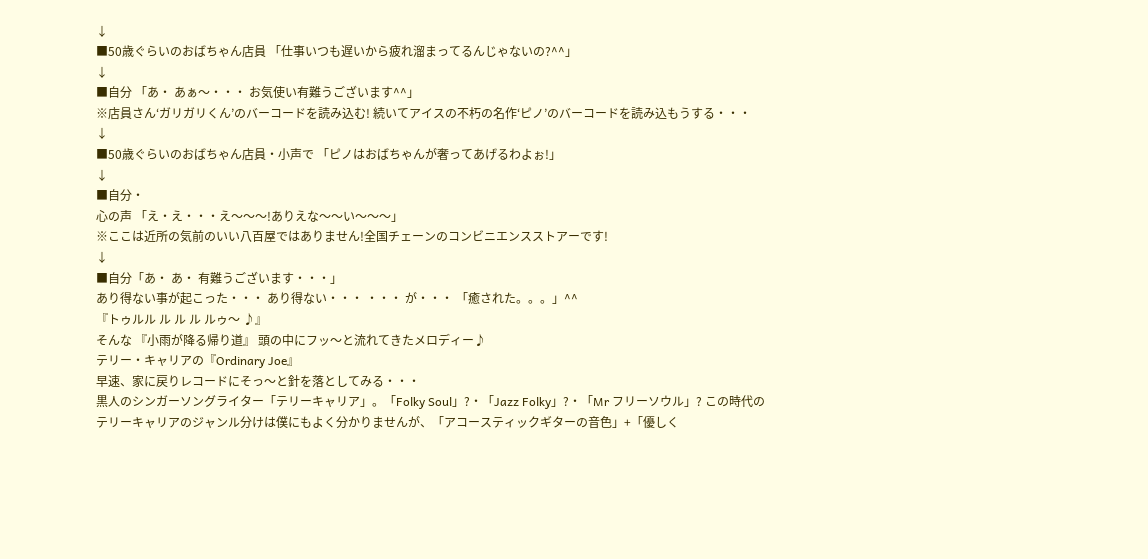↓
■50歳ぐらいのおばちゃん店員 「仕事いつも遅いから疲れ溜まってるんじゃないの?^^」
↓
■自分 「あ・ あぁ〜・・・ お気使い有難うございます^^」
※店員さん‘ガリガリくん’のバーコードを読み込む! 続いてアイスの不朽の名作‘ピノ’のバーコードを読み込もうする・・・
↓
■50歳ぐらいのおばちゃん店員・小声で 「ピノはおばちゃんが奢ってあげるわよぉ!」
↓
■自分・
心の声 「え・え・・・え〜〜〜!ありえな〜〜い〜〜〜」
※ここは近所の気前のいい八百屋ではありません!全国チェーンのコンビニエンスストアーです!
↓
■自分「あ・ あ・ 有難うございます・・・」
あり得ない事が起こった・・・ あり得ない・・・ ・・・ が・・・ 「癒された。。。」^^
『トゥルル ル ル ル ルゥ〜 ♪』
そんな 『小雨が降る帰り道』 頭の中にフッ〜と流れてきたメロディー♪
テリー・キャリアの『Ordinary Joe』
早速、家に戻りレコードにそっ〜と針を落としてみる・・・
黒人のシンガーソングライター「テリーキャリア」。「Folky Soul」?・「Jazz Folky」?・「Mr フリーソウル」? この時代のテリーキャリアのジャンル分けは僕にもよく分かりませんが、「アコースティックギターの音色」+「優しく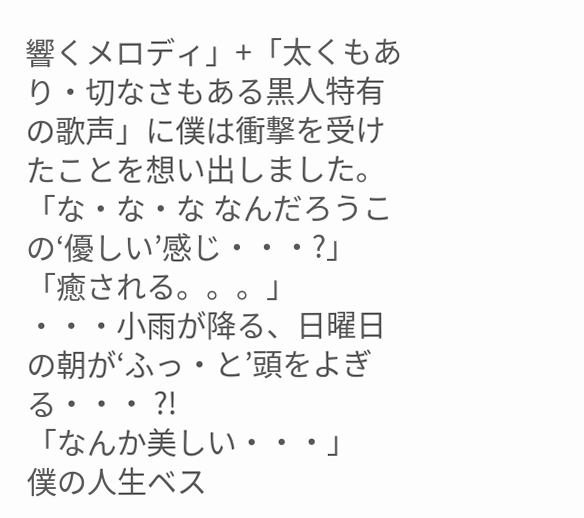響くメロディ」+「太くもあり・切なさもある黒人特有の歌声」に僕は衝撃を受けたことを想い出しました。
「な・な・な なんだろうこの‘優しい’感じ・・・?」
「癒される。。。」
・・・小雨が降る、日曜日の朝が‘ふっ・と’頭をよぎる・・・ ?!
「なんか美しい・・・」
僕の人生ベス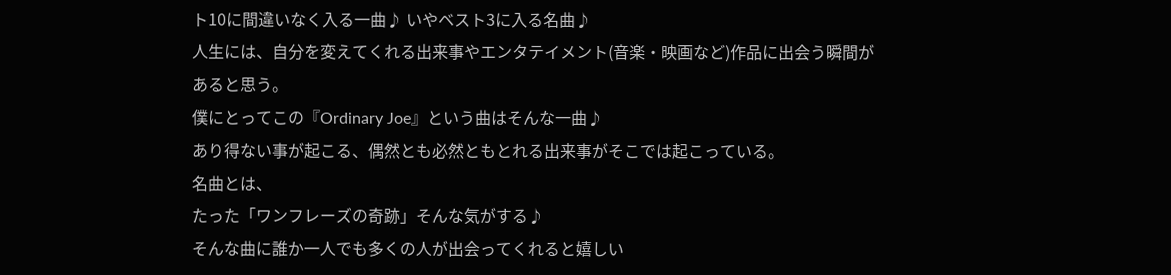ト10に間違いなく入る一曲♪ いやベスト3に入る名曲♪
人生には、自分を変えてくれる出来事やエンタテイメント(音楽・映画など)作品に出会う瞬間があると思う。
僕にとってこの『Ordinary Joe』という曲はそんな一曲♪
あり得ない事が起こる、偶然とも必然ともとれる出来事がそこでは起こっている。
名曲とは、
たった「ワンフレーズの奇跡」そんな気がする♪
そんな曲に誰か一人でも多くの人が出会ってくれると嬉しい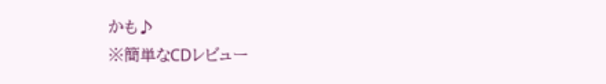かも♪
※簡単なCDレビュー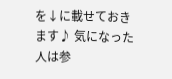を↓に載せておきます♪ 気になった人は参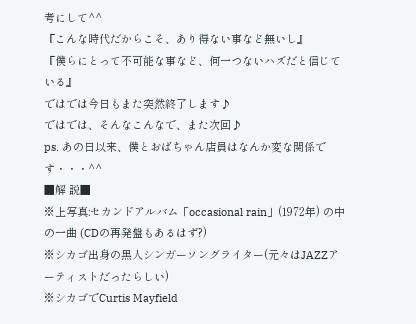考にして^^
『こんな時代だからこそ、あり得ない事など無いし』
『僕らにとって不可能な事など、何一つないハズだと信じている』
ではでは今日もまた突然終了します♪
ではでは、そんなこんなで、また次回♪
ps. あの日以来、僕とおばちゃん店員はなんか変な関係です・・・^^
■解 説■
※上写真:セカンドアルバム「occasional rain」(1972年) の中の一曲 (CDの再発盤もあるはず?)
※シカゴ出身の黒人シンガーソングライター(元々はJAZZアーティストだったらしい)
※シカゴでCurtis Mayfield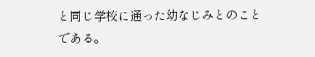と同じ学校に通った幼なじみとのことである。